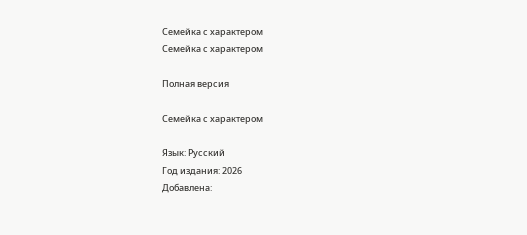Семейка с характером
Семейка с характером

Полная версия

Семейка с характером

Язык: Русский
Год издания: 2026
Добавлена: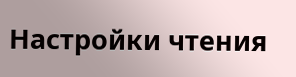Настройки чтения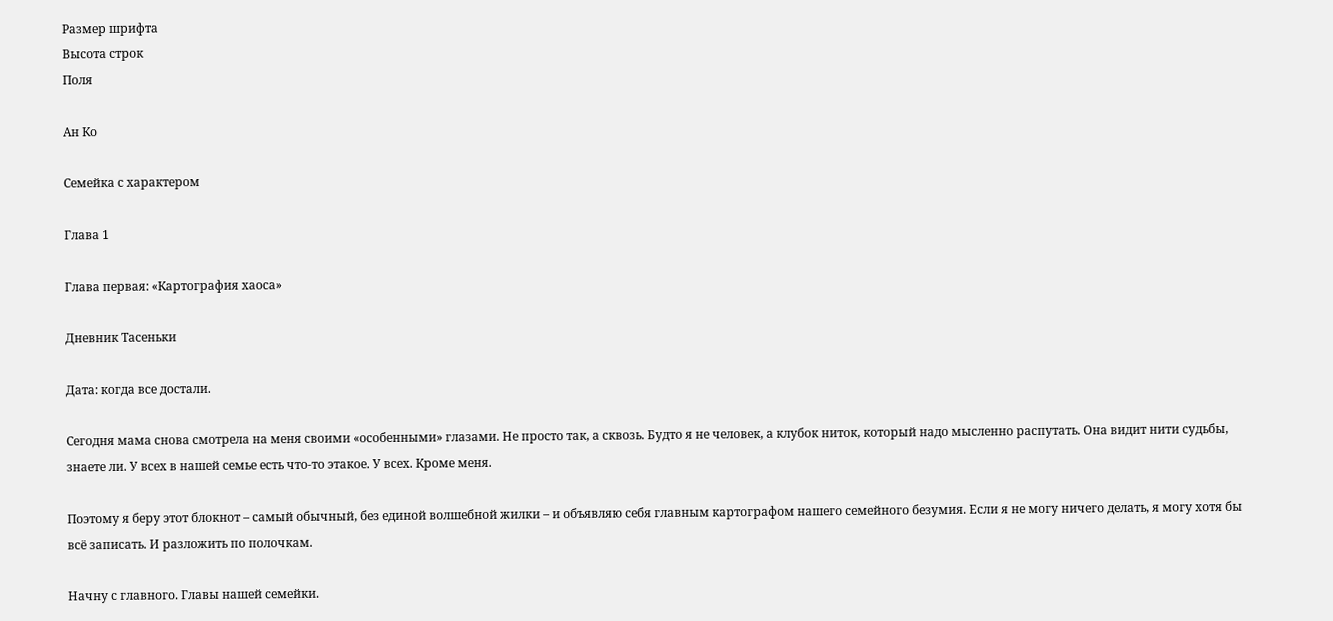Размер шрифта
Высота строк
Поля

Ан Ко

Семейка с характером

Глава 1

Глава первая: «Картография хаоса»

Дневник Тасеньки

Дата: когда все достали.

Сегодня мама снова смотрела на меня своими «особенными» глазами. Не просто так, а сквозь. Будто я не человек, а клубок ниток, который надо мысленно распутать. Она видит нити судьбы, знаете ли. У всех в нашей семье есть что-то этакое. У всех. Кроме меня.

Поэтому я беру этот блокнот – самый обычный, без единой волшебной жилки – и объявляю себя главным картографом нашего семейного безумия. Если я не могу ничего делать, я могу хотя бы всё записать. И разложить по полочкам.

Начну с главного. Главы нашей семейки.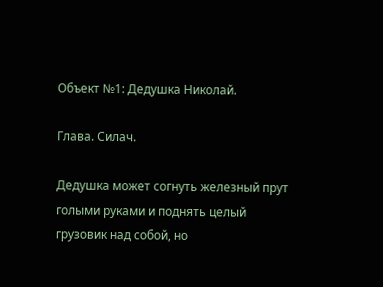Объект №1: Дедушка Николай.

Глава. Силач.

Дедушка может согнуть железный прут голыми руками и поднять целый грузовик над собой, но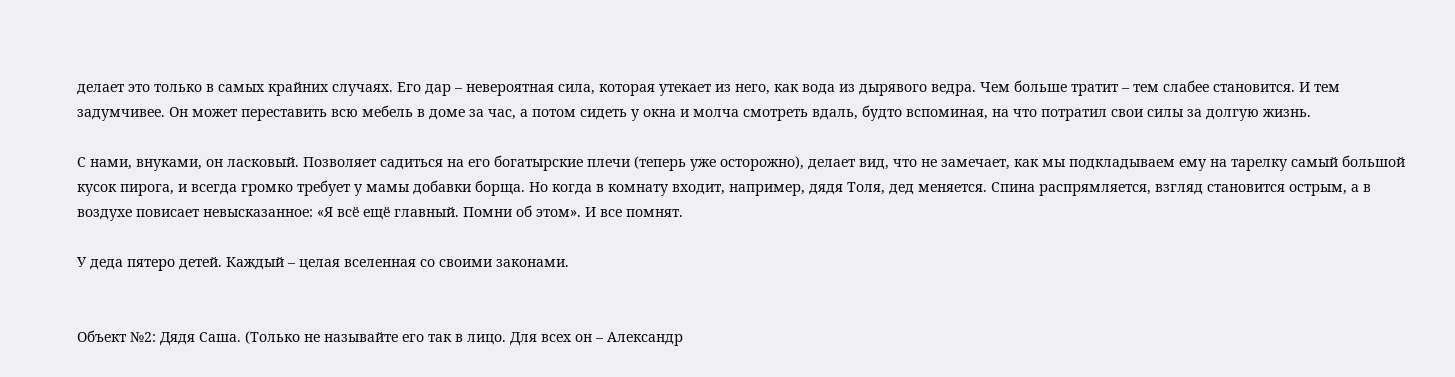делает это только в самых крайних случаях. Его дар – невероятная сила, которая утекает из него, как вода из дырявого ведра. Чем больше тратит – тем слабее становится. И тем задумчивее. Он может переставить всю мебель в доме за час, а потом сидеть у окна и молча смотреть вдаль, будто вспоминая, на что потратил свои силы за долгую жизнь.

С нами, внуками, он ласковый. Позволяет садиться на его богатырские плечи (теперь уже осторожно), делает вид, что не замечает, как мы подкладываем ему на тарелку самый большой кусок пирога, и всегда громко требует у мамы добавки борща. Но когда в комнату входит, например, дядя Толя, дед меняется. Спина распрямляется, взгляд становится острым, а в воздухе повисает невысказанное: «Я всё ещё главный. Помни об этом». И все помнят.

У деда пятеро детей. Каждый – целая вселенная со своими законами.


Объект №2: Дядя Саша. (Только не называйте его так в лицо. Для всех он – Александр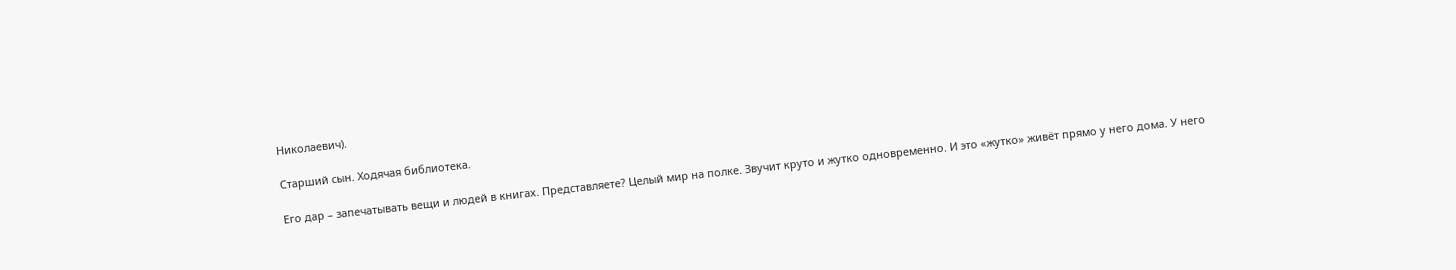Николаевич).

Старший сын. Ходячая библиотека.

Его дар – запечатывать вещи и людей в книгах. Представляете? Целый мир на полке. Звучит круто и жутко одновременно. И это «жутко» живёт прямо у него дома. У него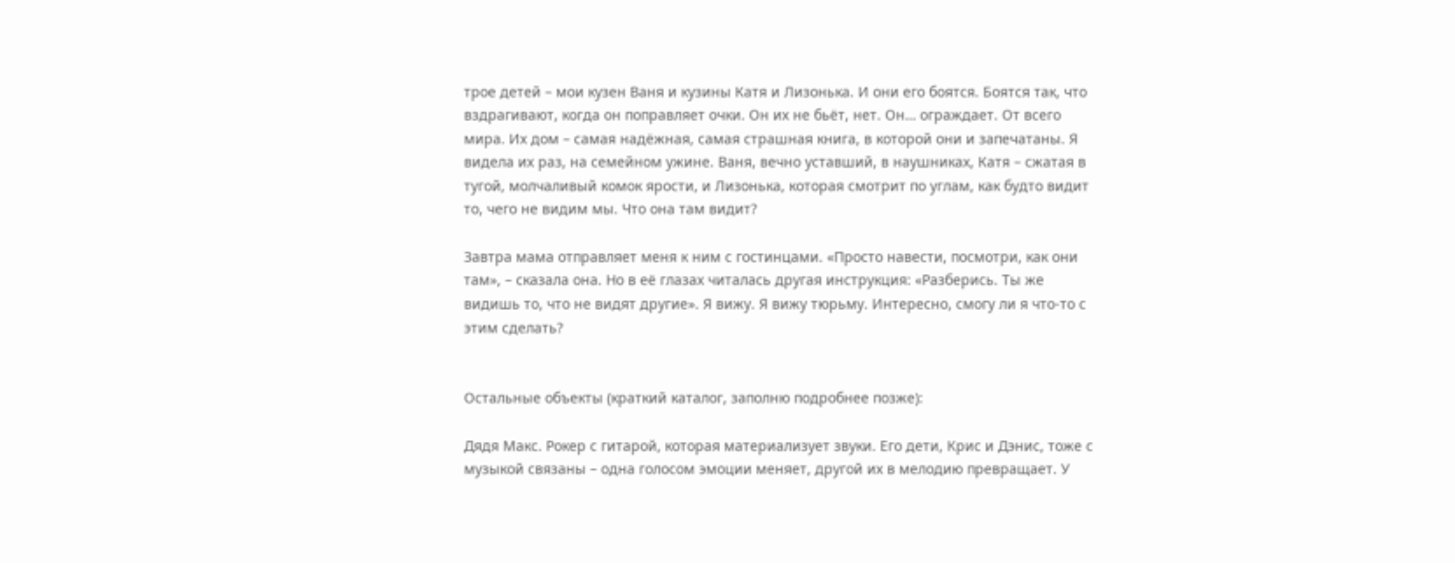трое детей – мои кузен Ваня и кузины Катя и Лизонька. И они его боятся. Боятся так, что вздрагивают, когда он поправляет очки. Он их не бьёт, нет. Он… ограждает. От всего мира. Их дом – самая надёжная, самая страшная книга, в которой они и запечатаны. Я видела их раз, на семейном ужине. Ваня, вечно уставший, в наушниках, Катя – сжатая в тугой, молчаливый комок ярости, и Лизонька, которая смотрит по углам, как будто видит то, чего не видим мы. Что она там видит?

Завтра мама отправляет меня к ним с гостинцами. «Просто навести, посмотри, как они там», – сказала она. Но в её глазах читалась другая инструкция: «Разберись. Ты же видишь то, что не видят другие». Я вижу. Я вижу тюрьму. Интересно, смогу ли я что-то с этим сделать?


Остальные объекты (краткий каталог, заполню подробнее позже):

Дядя Макс. Рокер с гитарой, которая материализует звуки. Его дети, Крис и Дэнис, тоже с музыкой связаны – одна голосом эмоции меняет, другой их в мелодию превращает. У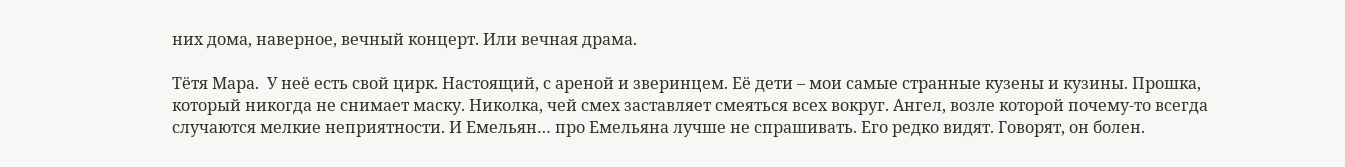них дома, наверное, вечный концерт. Или вечная драма.

Тётя Мара.  У неё есть свой цирк. Настоящий, с ареной и зверинцем. Её дети – мои самые странные кузены и кузины. Прошка, который никогда не снимает маску. Николка, чей смех заставляет смеяться всех вокруг. Ангел, возле которой почему-то всегда случаются мелкие неприятности. И Емельян… про Емельяна лучше не спрашивать. Его редко видят. Говорят, он болен.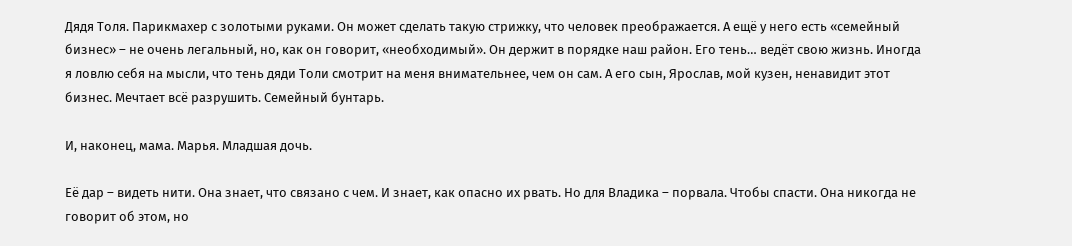Дядя Толя. Парикмахер с золотыми руками. Он может сделать такую стрижку, что человек преображается. А ещё у него есть «семейный бизнес» – не очень легальный, но, как он говорит, «необходимый». Он держит в порядке наш район. Его тень… ведёт свою жизнь. Иногда я ловлю себя на мысли, что тень дяди Толи смотрит на меня внимательнее, чем он сам. А его сын, Ярослав, мой кузен, ненавидит этот бизнес. Мечтает всё разрушить. Семейный бунтарь.

И, наконец, мама. Марья. Младшая дочь.

Её дар – видеть нити. Она знает, что связано с чем. И знает, как опасно их рвать. Но для Владика – порвала. Чтобы спасти. Она никогда не говорит об этом, но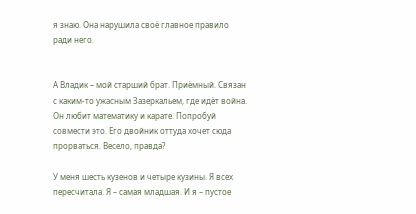я знаю. Она нарушила своё главное правило ради него.


А Владик – мой старший брат. Приёмный. Связан с каким-то ужасным Зазеркальем, где идёт война. Он любит математику и карате. Попробуй совмести это. Его двойник оттуда хочет сюда прорваться. Весело, правда?

У меня шесть кузенов и четыре кузины. Я всех пересчитала. Я – самая младшая. И я – пустое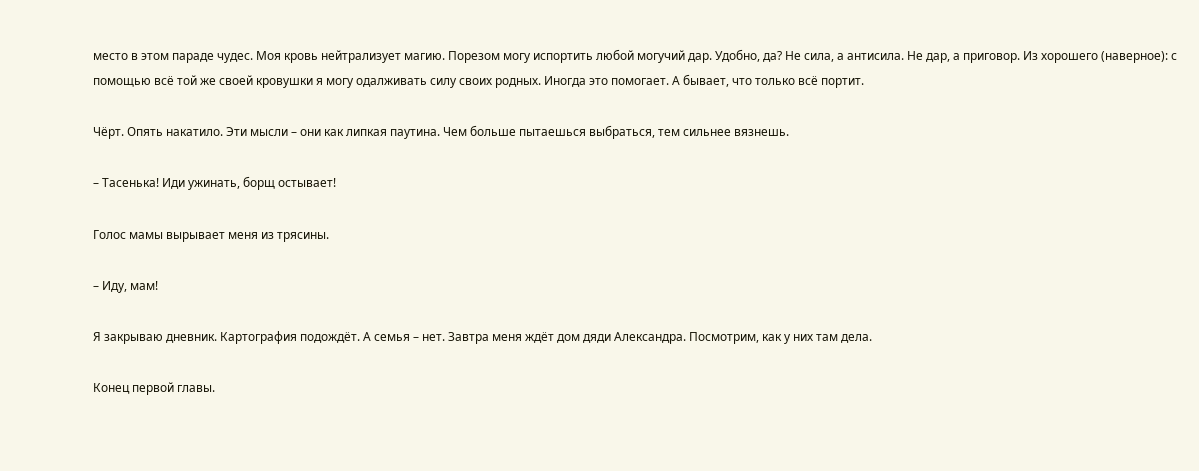место в этом параде чудес. Моя кровь нейтрализует магию. Порезом могу испортить любой могучий дар. Удобно, да? Не сила, а антисила. Не дар, а приговор. Из хорошего (наверное): с помощью всё той же своей кровушки я могу одалживать силу своих родных. Иногда это помогает. А бывает, что только всё портит.

Чёрт. Опять накатило. Эти мысли – они как липкая паутина. Чем больше пытаешься выбраться, тем сильнее вязнешь.

– Тасенька! Иди ужинать, борщ остывает!

Голос мамы вырывает меня из трясины.

– Иду, мам!

Я закрываю дневник. Картография подождёт. А семья – нет. Завтра меня ждёт дом дяди Александра. Посмотрим, как у них там дела.

Конец первой главы.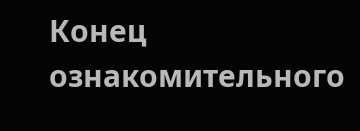Конец ознакомительного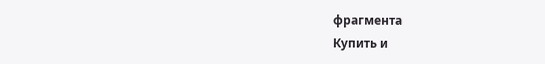фрагмента
Купить и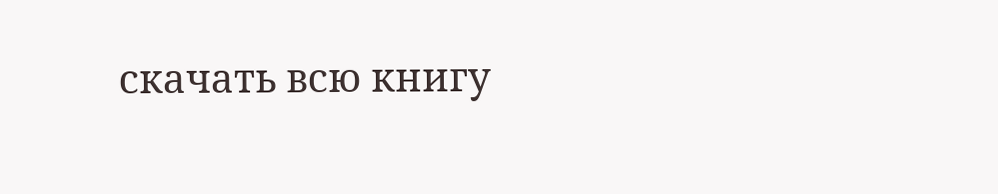скачать всю книгу